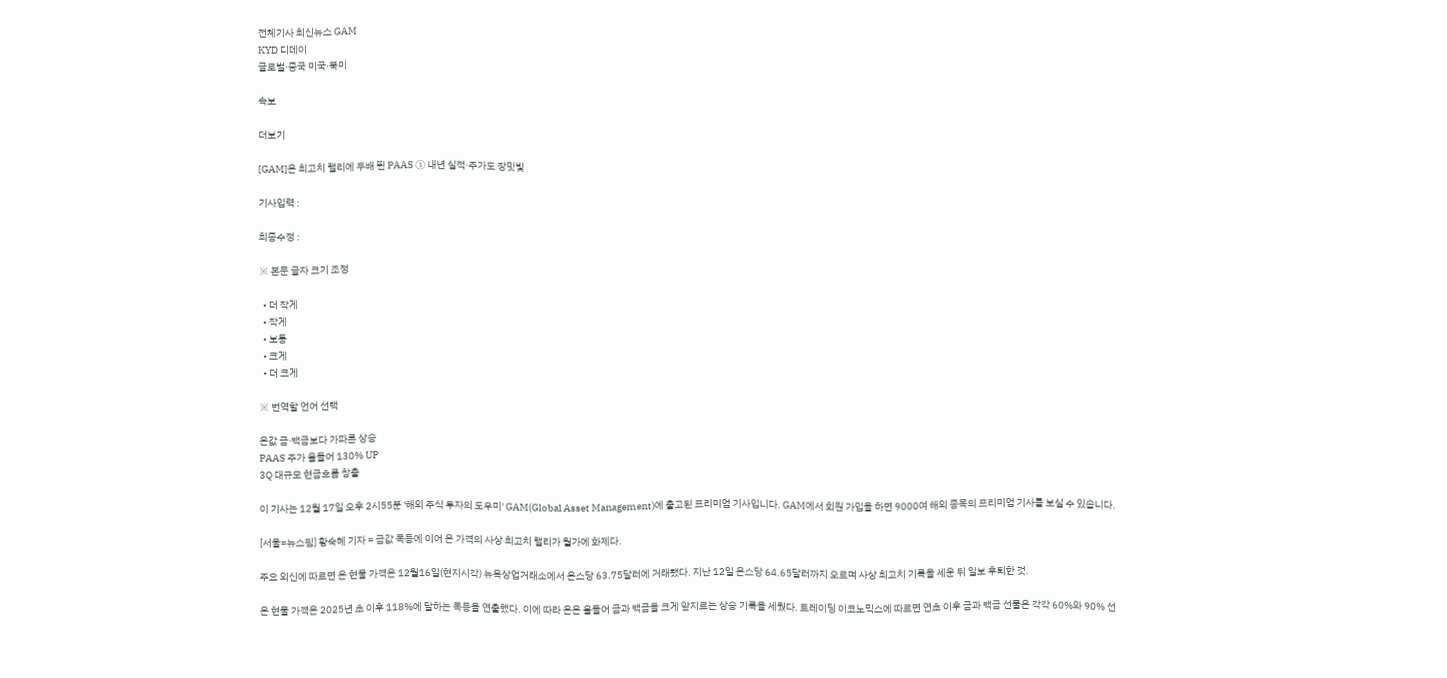전체기사 최신뉴스 GAM
KYD 디데이
글로벌·중국 미국·북미

속보

더보기

[GAM]은 최고치 랠리에 두배 뛴 PAAS ① 내년 실적·주가도 장밋빛

기사입력 :

최종수정 :

※ 본문 글자 크기 조정

  • 더 작게
  • 작게
  • 보통
  • 크게
  • 더 크게

※ 번역할 언어 선택

은값 금·백금보다 가파른 상승
PAAS 주가 올들어 130% UP
3Q 대규모 현금흐름 창출

이 기사는 12월 17일 오후 2시55분 '해외 주식 투자의 도우미' GAM(Global Asset Management)에 출고된 프리미엄 기사입니다. GAM에서 회원 가입을 하면 9000여 해외 종목의 프리미엄 기사를 보실 수 있습니다.

[서울=뉴스핌] 황숙혜 기자 = 금값 폭등에 이어 은 가격의 사상 최고치 랠리가 월가에 화제다.

주요 외신에 따르면 은 현물 가격은 12월16일(현지시각) 뉴욕상업거래소에서 온스당 63.75달러에 거래됐다. 지난 12일 온스당 64.65달러까지 오르며 사상 최고치 기록을 세운 뒤 일보 후퇴한 것.

은 현물 가격은 2025년 초 이후 118%에 달하는 폭등을 연출했다. 이에 따라 은은 올들어 금과 백금을 크게 앞지르는 상승 기록을 세웠다. 트레이딩 이코노믹스에 따르면 연초 이후 금과 백금 선물은 각각 60%와 90% 선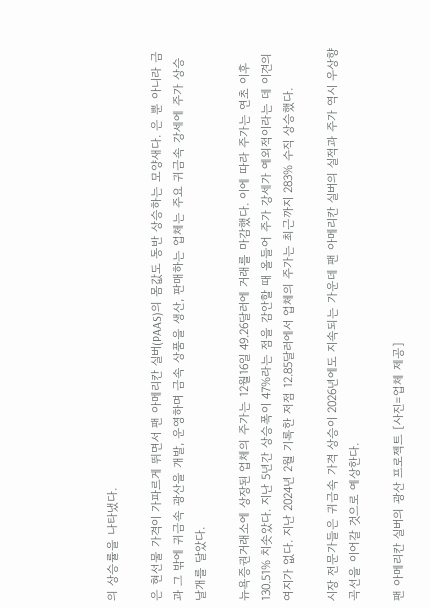의 상승률을 나타냈다.

은 현선물 가격이 가파르게 뛰면서 팬 아메리칸 실버(PAAS)의 몸값도 동반 상승하는 모양새다. 은 뿐 아니라 금과 그 밖에 귀금속 광산을 개발, 운영하며 금속 상품을 생산, 판매하는 업체는 주요 귀금속 강세에 주가 상승 날개를 달았다.

뉴욕증권거래소에 상장된 업체의 주가는 12월16일 49.26달러에 거래를 마감했다. 이에 따라 주가는 연초 이후 130.51% 치솟았다. 지난 5년간 상승폭이 47%라는 점을 감안할 때 올들어 주가 강세가 예외적이라는 데 이견의 여지가 없다. 지난 2024년 2월 기록한 저점 12.85달러에서 업체의 주가는 최근까지 283% 수직 상승했다.

시장 전문가들은 귀금속 가격 상승이 2026년에도 지속되는 가운데 팬 아메리칸 실버의 실적과 주가 역시 우상향 곡선을 이어갈 것으로 예상한다.

팬 아메리칸 실버의 광산 프로젝트 [사진=업체 제공]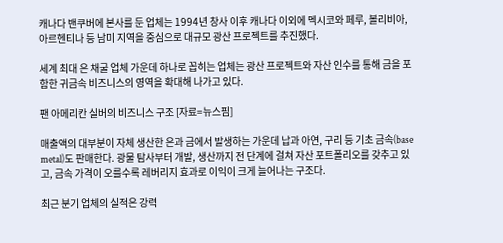캐나다 밴쿠버에 본사를 둔 업체는 1994년 창사 이후 캐나다 이외에 멕시코와 페루, 볼리비아, 아르헨티나 등 남미 지역을 중심으로 대규모 광산 프로젝트를 추진했다.

세계 최대 은 채굴 업체 가운데 하나로 꼽히는 업체는 광산 프로젝트와 자산 인수를 통해 금을 포함한 귀금속 비즈니스의 영역을 확대해 나가고 있다.

팬 아메리칸 실버의 비즈니스 구조 [자료=뉴스핌]

매출액의 대부분이 자체 생산한 은과 금에서 발생하는 가운데 납과 아연, 구리 등 기초 금속(base metal)도 판매한다. 광물 탐사부터 개발, 생산까지 전 단계에 걸쳐 자산 포트폴리오를 갖추고 있고, 금속 가격이 오를수록 레버리지 효과로 이익이 크게 늘어나는 구조다.

최근 분기 업체의 실적은 강력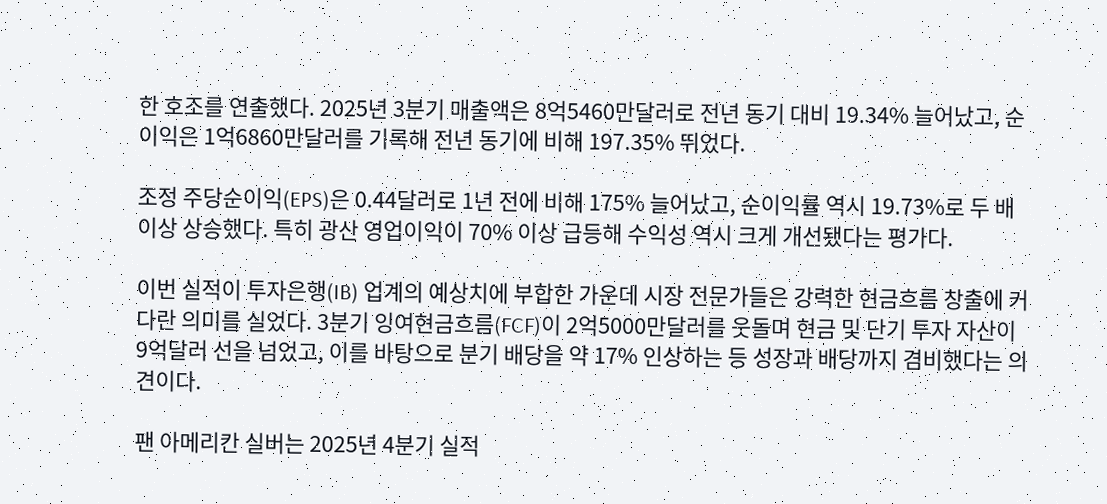한 호조를 연출했다. 2025년 3분기 매출액은 8억5460만달러로 전년 동기 대비 19.34% 늘어났고, 순이익은 1억6860만달러를 기록해 전년 동기에 비해 197.35% 뛰었다.

조정 주당순이익(EPS)은 0.44달러로 1년 전에 비해 175% 늘어났고, 순이익률 역시 19.73%로 두 배 이상 상승했다. 특히 광산 영업이익이 70% 이상 급등해 수익성 역시 크게 개선됐다는 평가다.

이번 실적이 투자은행(IB) 업계의 예상치에 부합한 가운데 시장 전문가들은 강력한 현금흐름 창출에 커다란 의미를 실었다. 3분기 잉여현금흐름(FCF)이 2억5000만달러를 웃돌며 현금 및 단기 투자 자산이 9억달러 선을 넘었고, 이를 바탕으로 분기 배당을 약 17% 인상하는 등 성장과 배당까지 겸비했다는 의견이다.

팬 아메리칸 실버는 2025년 4분기 실적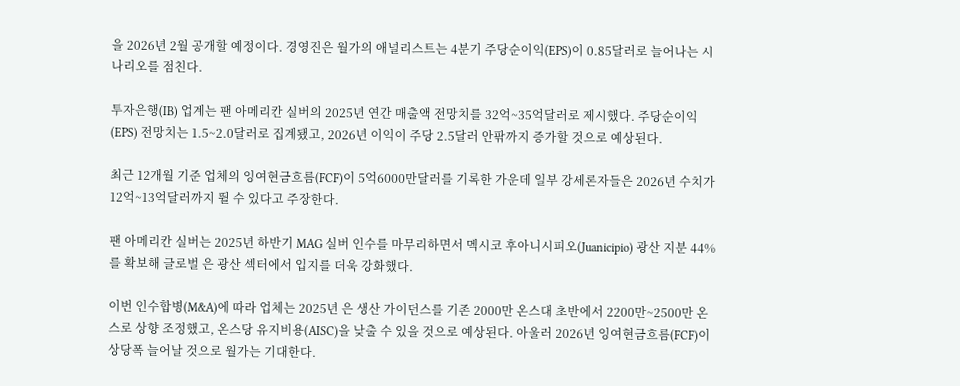을 2026년 2월 공개할 예정이다. 경영진은 월가의 애널리스트는 4분기 주당순이익(EPS)이 0.85달러로 늘어나는 시나리오를 점친다.

투자은행(IB) 업계는 팬 아메리칸 실버의 2025년 연간 매출액 전망치를 32억~35억달러로 제시했다. 주당순이익(EPS) 전망치는 1.5~2.0달러로 집계됐고, 2026년 이익이 주당 2.5달러 안팎까지 증가할 것으로 예상된다.

최근 12개월 기준 업체의 잉여현금흐름(FCF)이 5억6000만달러를 기록한 가운데 일부 강세론자들은 2026년 수치가 12억~13억달러까지 뛸 수 있다고 주장한다.

팬 아메리칸 실버는 2025년 하반기 MAG 실버 인수를 마무리하면서 멕시코 후아니시피오(Juanicipio) 광산 지분 44%를 확보해 글로벌 은 광산 섹터에서 입지를 더욱 강화했다.

이번 인수합병(M&A)에 따라 업체는 2025년 은 생산 가이던스를 기존 2000만 온스대 초반에서 2200만~2500만 온스로 상향 조정했고, 온스당 유지비용(AISC)을 낮출 수 있을 것으로 예상된다. 아울러 2026년 잉여현금흐름(FCF)이 상당폭 늘어날 것으로 월가는 기대한다.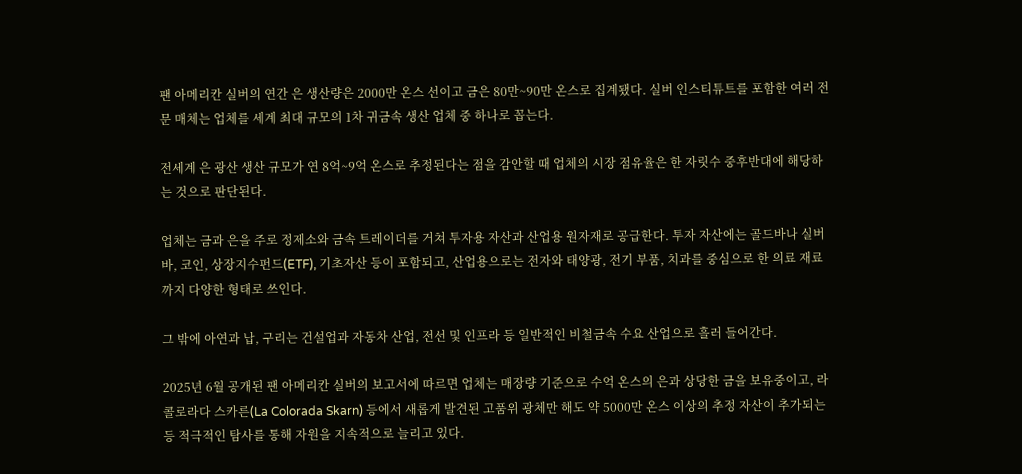팬 아메리칸 실버의 연간 은 생산량은 2000만 온스 선이고 금은 80만~90만 온스로 집계됐다. 실버 인스티튜트를 포함한 여러 전문 매체는 업체를 세계 최대 규모의 1차 귀금속 생산 업체 중 하나로 꼽는다.

전세계 은 광산 생산 규모가 연 8억~9억 온스로 추정된다는 점을 감안할 때 업체의 시장 점유율은 한 자릿수 중후반대에 해당하는 것으로 판단된다.

업체는 금과 은을 주로 정제소와 금속 트레이더를 거쳐 투자용 자산과 산업용 원자재로 공급한다. 투자 자산에는 골드바나 실버바, 코인, 상장지수펀드(ETF), 기초자산 등이 포함되고, 산업용으로는 전자와 태양광, 전기 부품, 치과를 중심으로 한 의료 재료까지 다양한 형태로 쓰인다.

그 밖에 아연과 납, 구리는 건설업과 자동차 산업, 전선 및 인프라 등 일반적인 비철금속 수요 산업으로 흘러 들어간다.

2025년 6월 공개된 팬 아메리칸 실버의 보고서에 따르면 업체는 매장량 기준으로 수억 온스의 은과 상당한 금을 보유중이고, 라 콜로라다 스카른(La Colorada Skarn) 등에서 새롭게 발견된 고품위 광체만 해도 약 5000만 온스 이상의 추정 자산이 추가되는 등 적극적인 탐사를 통해 자원을 지속적으로 늘리고 있다.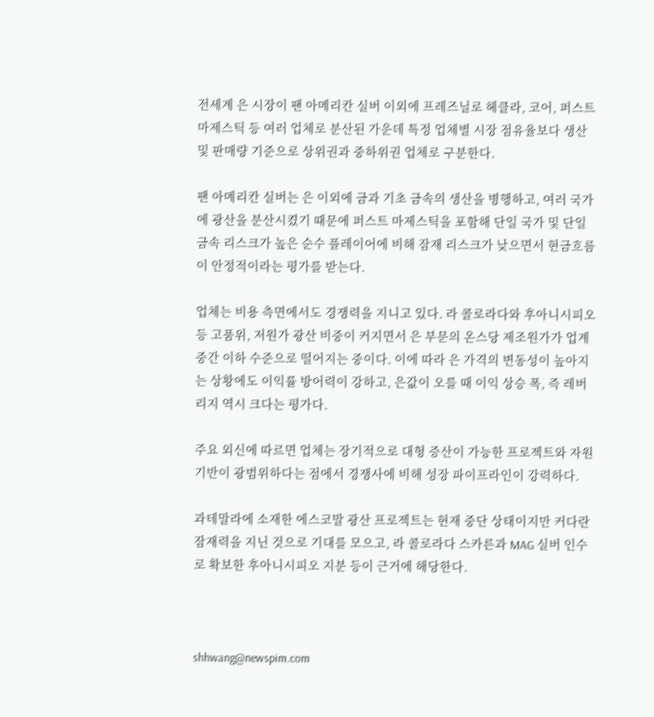전세계 은 시장이 팬 아메리칸 실버 이외에 프레즈닐로 헤클라, 코어, 퍼스트 마제스틱 등 여러 업체로 분산된 가운데 특정 업체별 시장 점유율보다 생산 및 판매량 기준으로 상위권과 중하위권 업체로 구분한다.

팬 아메리칸 실버는 은 이외에 금과 기초 금속의 생산을 병행하고, 여러 국가에 광산을 분산시켰기 때문에 퍼스트 마제스틱을 포함해 단일 국가 및 단일 금속 리스크가 높은 순수 플레이어에 비해 잠재 리스크가 낮으면서 현금흐름이 안정적이라는 평가를 받는다.

업체는 비용 측면에서도 경쟁력을 지니고 있다. 라 콜로라다와 후아니시피오 등 고품위, 저원가 광산 비중이 커지면서 은 부문의 온스당 제조원가가 업계 중간 이하 수준으로 떨어지는 중이다. 이에 따라 은 가격의 변동성이 높아지는 상황에도 이익률 방어력이 강하고, 은값이 오를 때 이익 상승 폭, 즉 레버리지 역시 크다는 평가다.

주요 외신에 따르면 업체는 장기적으로 대형 증산이 가능한 프로젝트와 자원 기반이 광범위하다는 점에서 경쟁사에 비해 성장 파이프라인이 강력하다.

과테말라에 소재한 에스코발 광산 프로젝트는 현재 중단 상태이지만 커다란 잠재력을 지닌 것으로 기대를 모으고, 라 콜로라다 스카른과 MAG 실버 인수로 확보한 후아니시피오 지분 등이 근거에 해당한다.



shhwang@newspim.com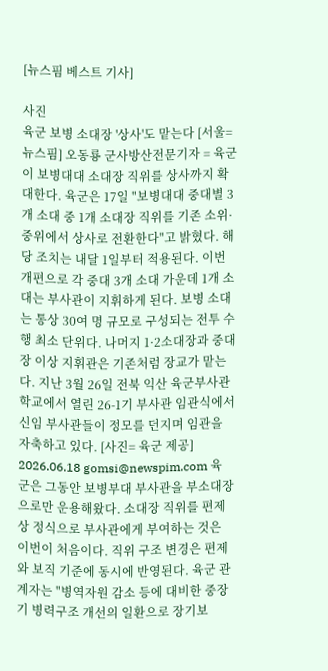[뉴스핌 베스트 기사]

사진
육군 보병 소대장 '상사'도 맡는다 [서울=뉴스핌] 오동룡 군사방산전문기자 = 육군이 보병대대 소대장 직위를 상사까지 확대한다. 육군은 17일 "보병대대 중대별 3개 소대 중 1개 소대장 직위를 기존 소위·중위에서 상사로 전환한다"고 밝혔다. 해당 조치는 내달 1일부터 적용된다. 이번 개편으로 각 중대 3개 소대 가운데 1개 소대는 부사관이 지휘하게 된다. 보병 소대는 통상 30여 명 규모로 구성되는 전투 수행 최소 단위다. 나머지 1·2소대장과 중대장 이상 지휘관은 기존처럼 장교가 맡는다. 지난 3월 26일 전북 익산 육군부사관학교에서 열린 26-1기 부사관 임관식에서 신임 부사관들이 정모를 던지며 임관을 자축하고 있다. [사진= 육군 제공] 2026.06.18 gomsi@newspim.com 육군은 그동안 보병부대 부사관을 부소대장으로만 운용해왔다. 소대장 직위를 편제상 정식으로 부사관에게 부여하는 것은 이번이 처음이다. 직위 구조 변경은 편제와 보직 기준에 동시에 반영된다. 육군 관계자는 "병역자원 감소 등에 대비한 중장기 병력구조 개선의 일환으로 장기보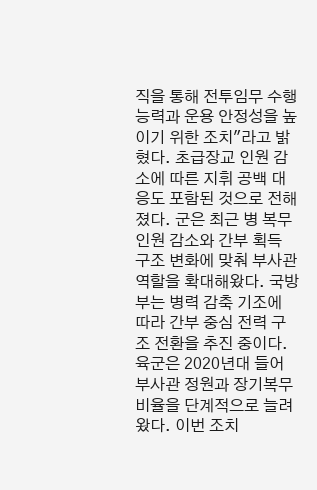직을 통해 전투임무 수행능력과 운용 안정성을 높이기 위한 조치"라고 밝혔다. 초급장교 인원 감소에 따른 지휘 공백 대응도 포함된 것으로 전해졌다. 군은 최근 병 복무 인원 감소와 간부 획득 구조 변화에 맞춰 부사관 역할을 확대해왔다. 국방부는 병력 감축 기조에 따라 간부 중심 전력 구조 전환을 추진 중이다. 육군은 2020년대 들어 부사관 정원과 장기복무 비율을 단계적으로 늘려왔다. 이번 조치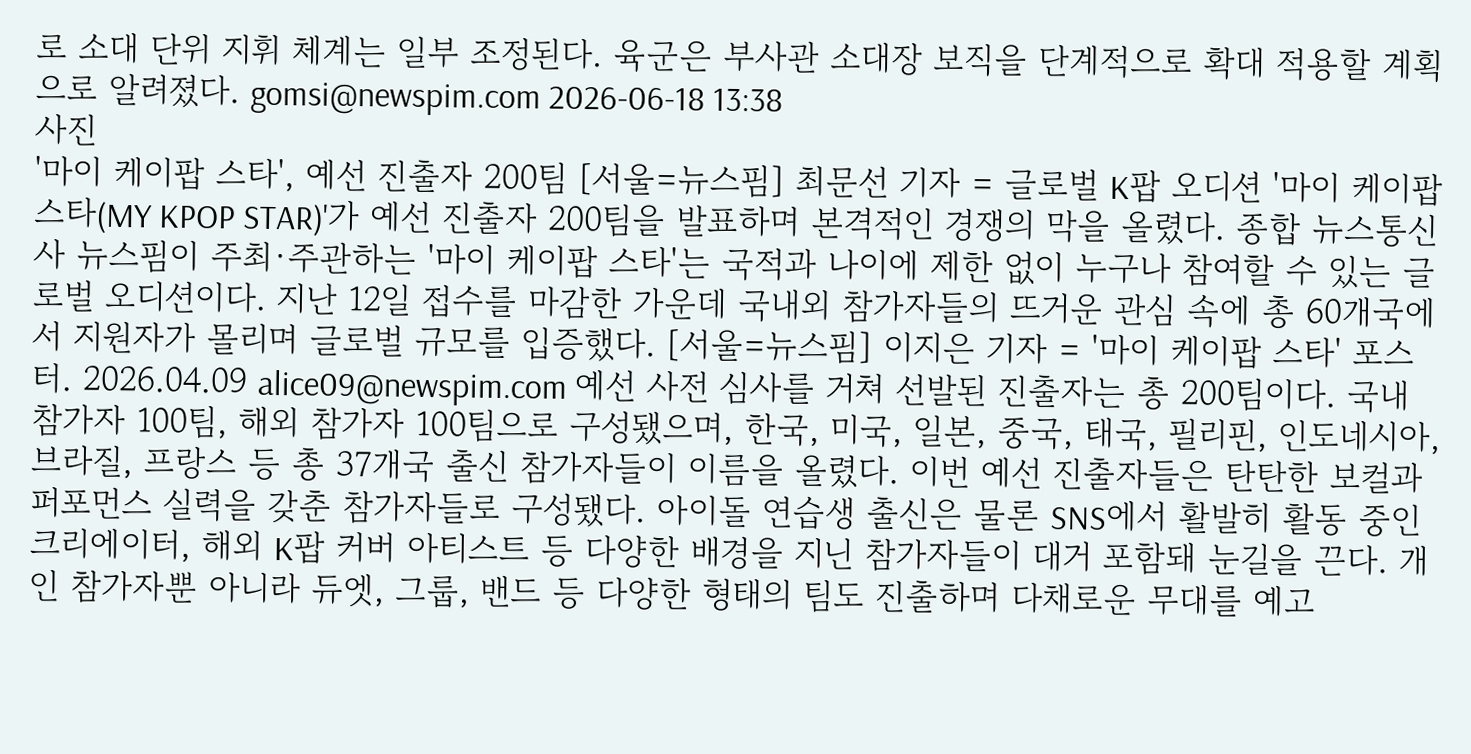로 소대 단위 지휘 체계는 일부 조정된다. 육군은 부사관 소대장 보직을 단계적으로 확대 적용할 계획으로 알려졌다. gomsi@newspim.com 2026-06-18 13:38
사진
'마이 케이팝 스타', 예선 진출자 200팀 [서울=뉴스핌] 최문선 기자 = 글로벌 K팝 오디션 '마이 케이팝 스타(MY KPOP STAR)'가 예선 진출자 200팀을 발표하며 본격적인 경쟁의 막을 올렸다. 종합 뉴스통신사 뉴스핌이 주최·주관하는 '마이 케이팝 스타'는 국적과 나이에 제한 없이 누구나 참여할 수 있는 글로벌 오디션이다. 지난 12일 접수를 마감한 가운데 국내외 참가자들의 뜨거운 관심 속에 총 60개국에서 지원자가 몰리며 글로벌 규모를 입증했다. [서울=뉴스핌] 이지은 기자 = '마이 케이팝 스타' 포스터. 2026.04.09 alice09@newspim.com 예선 사전 심사를 거쳐 선발된 진출자는 총 200팀이다. 국내 참가자 100팀, 해외 참가자 100팀으로 구성됐으며, 한국, 미국, 일본, 중국, 태국, 필리핀, 인도네시아, 브라질, 프랑스 등 총 37개국 출신 참가자들이 이름을 올렸다. 이번 예선 진출자들은 탄탄한 보컬과 퍼포먼스 실력을 갖춘 참가자들로 구성됐다. 아이돌 연습생 출신은 물론 SNS에서 활발히 활동 중인 크리에이터, 해외 K팝 커버 아티스트 등 다양한 배경을 지닌 참가자들이 대거 포함돼 눈길을 끈다. 개인 참가자뿐 아니라 듀엣, 그룹, 밴드 등 다양한 형태의 팀도 진출하며 다채로운 무대를 예고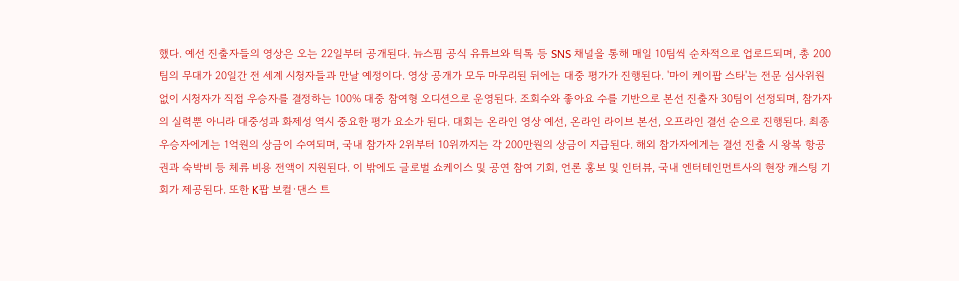했다. 예선 진출자들의 영상은 오는 22일부터 공개된다. 뉴스핌 공식 유튜브와 틱톡 등 SNS 채널을 통해 매일 10팀씩 순차적으로 업로드되며, 총 200팀의 무대가 20일간 전 세계 시청자들과 만날 예정이다. 영상 공개가 모두 마무리된 뒤에는 대중 평가가 진행된다. '마이 케이팝 스타'는 전문 심사위원 없이 시청자가 직접 우승자를 결정하는 100% 대중 참여형 오디션으로 운영된다. 조회수와 좋아요 수를 기반으로 본선 진출자 30팀이 선정되며, 참가자의 실력뿐 아니라 대중성과 화제성 역시 중요한 평가 요소가 된다. 대회는 온라인 영상 예선, 온라인 라이브 본선, 오프라인 결선 순으로 진행된다. 최종 우승자에게는 1억원의 상금이 수여되며, 국내 참가자 2위부터 10위까지는 각 200만원의 상금이 지급된다. 해외 참가자에게는 결선 진출 시 왕복 항공권과 숙박비 등 체류 비용 전액이 지원된다. 이 밖에도 글로벌 쇼케이스 및 공연 참여 기회, 언론 홍보 및 인터뷰, 국내 엔터테인먼트사의 현장 캐스팅 기회가 제공된다. 또한 K팝 보컬·댄스 트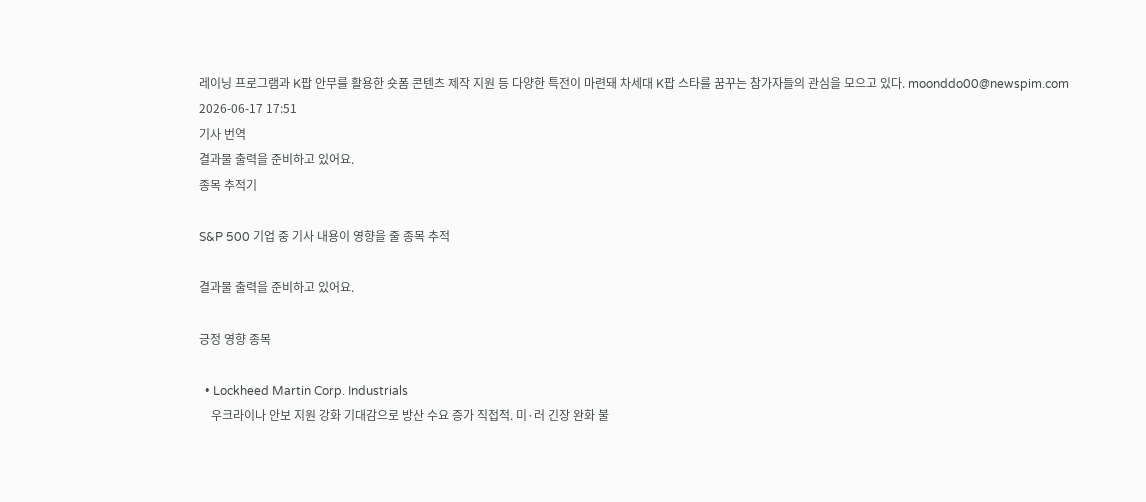레이닝 프로그램과 K팝 안무를 활용한 숏폼 콘텐츠 제작 지원 등 다양한 특전이 마련돼 차세대 K팝 스타를 꿈꾸는 참가자들의 관심을 모으고 있다. moonddo00@newspim.com 2026-06-17 17:51
기사 번역
결과물 출력을 준비하고 있어요.
종목 추적기

S&P 500 기업 중 기사 내용이 영향을 줄 종목 추적

결과물 출력을 준비하고 있어요.

긍정 영향 종목

  • Lockheed Martin Corp. Industrials
    우크라이나 안보 지원 강화 기대감으로 방산 수요 증가 직접적. 미·러 긴장 완화 불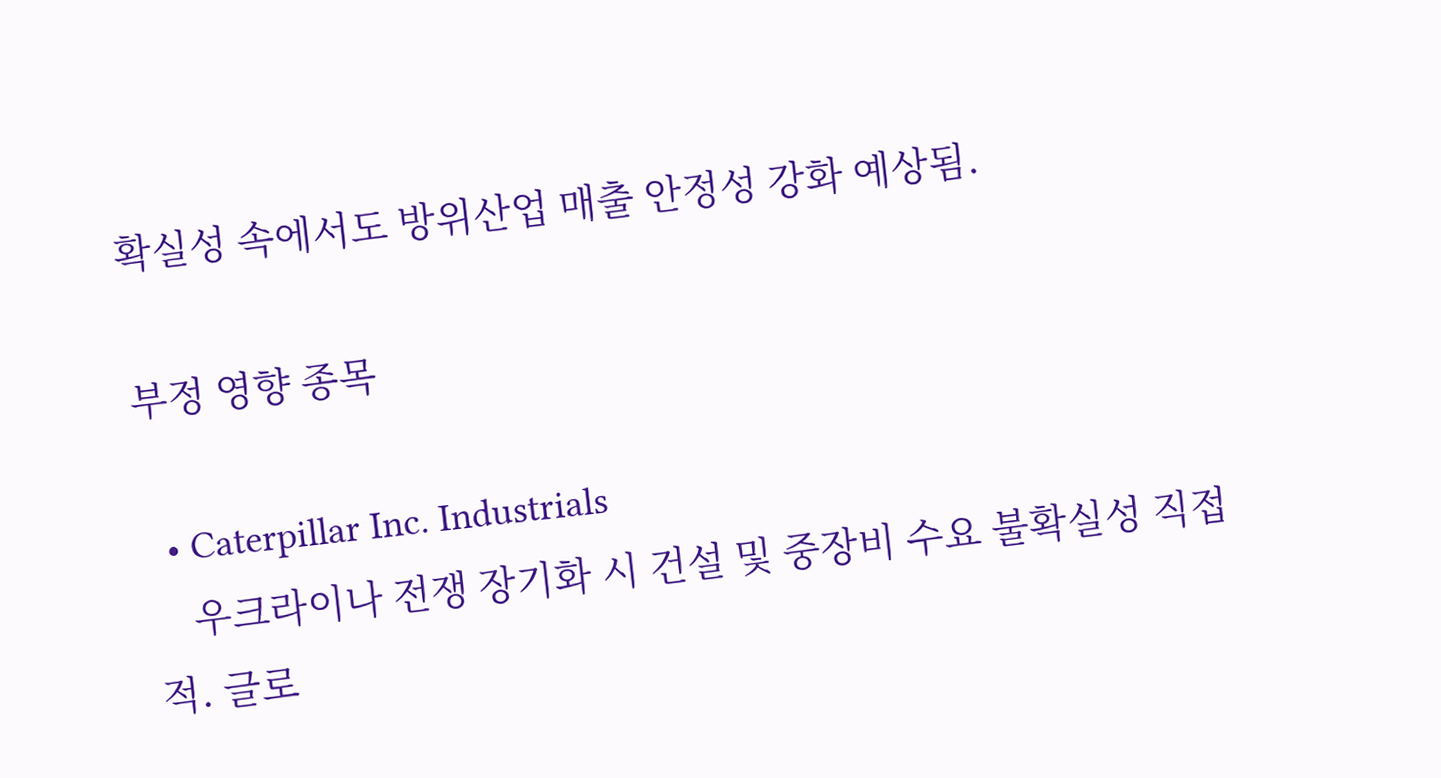확실성 속에서도 방위산업 매출 안정성 강화 예상됨.

부정 영향 종목

  • Caterpillar Inc. Industrials
    우크라이나 전쟁 장기화 시 건설 및 중장비 수요 불확실성 직접적. 글로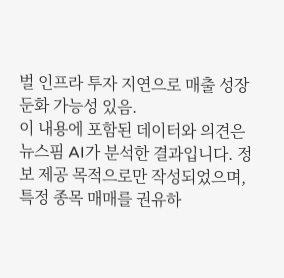벌 인프라 투자 지연으로 매출 성장 둔화 가능성 있음.
이 내용에 포함된 데이터와 의견은 뉴스핌 AI가 분석한 결과입니다. 정보 제공 목적으로만 작성되었으며, 특정 종목 매매를 권유하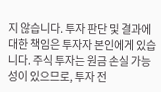지 않습니다. 투자 판단 및 결과에 대한 책임은 투자자 본인에게 있습니다. 주식 투자는 원금 손실 가능성이 있으므로, 투자 전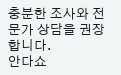충분한 조사와 전문가 상담을 권장합니다.
안다쇼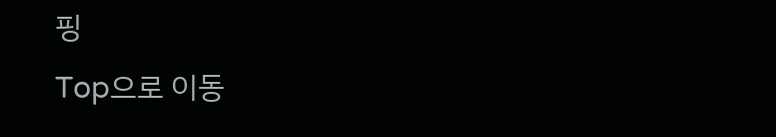핑
Top으로 이동